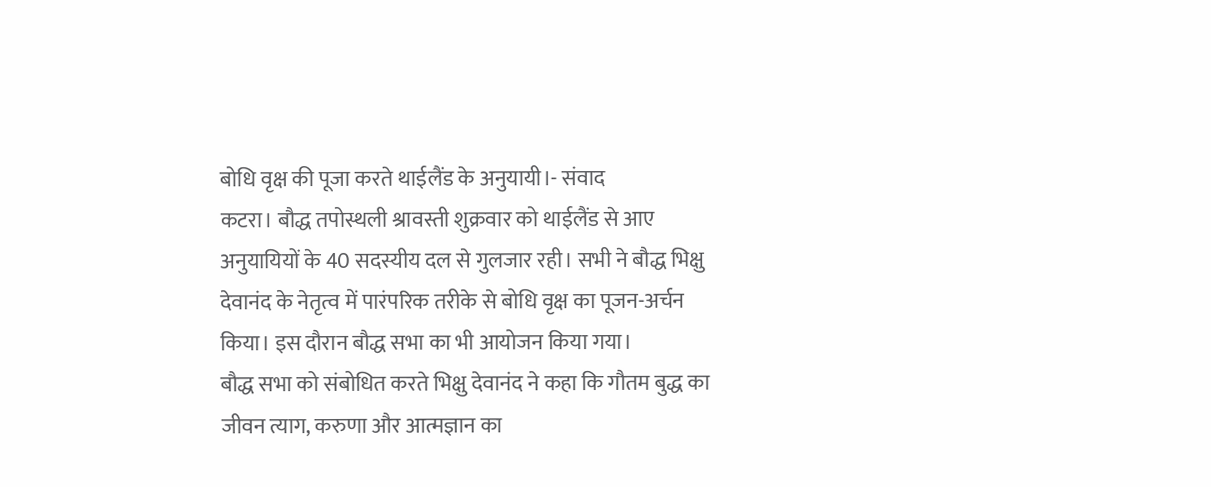बोधि वृक्ष की पूजा करते थाईलैंड के अनुयायी।- संवाद
कटरा। बौद्ध तपोस्थली श्रावस्ती शुक्रवार को थाईलैंड से आए अनुयायियों के 40 सदस्यीय दल से गुलजार रही। सभी ने बौद्ध भिक्षु देवानंद के नेतृत्व में पारंपरिक तरीके से बोधि वृक्ष का पूजन-अर्चन किया। इस दौरान बौद्ध सभा का भी आयोजन किया गया।
बौद्ध सभा को संबोधित करते भिक्षु देवानंद ने कहा कि गौतम बुद्ध का जीवन त्याग, करुणा और आत्मज्ञान का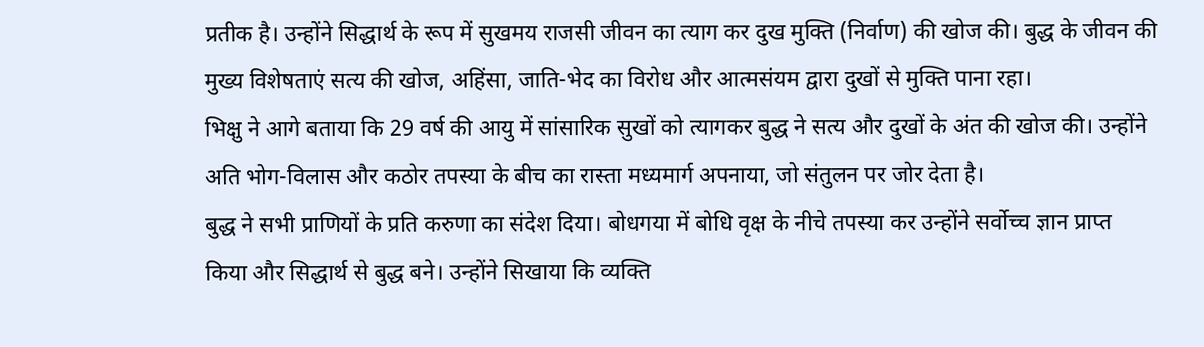प्रतीक है। उन्होंने सिद्धार्थ के रूप में सुखमय राजसी जीवन का त्याग कर दुख मुक्ति (निर्वाण) की खोज की। बुद्ध के जीवन की मुख्य विशेषताएं सत्य की खोज, अहिंसा, जाति-भेद का विरोध और आत्मसंयम द्वारा दुखों से मुक्ति पाना रहा।
भिक्षु ने आगे बताया कि 29 वर्ष की आयु में सांसारिक सुखों को त्यागकर बुद्ध ने सत्य और दुखों के अंत की खोज की। उन्होंने अति भोग-विलास और कठोर तपस्या के बीच का रास्ता मध्यमार्ग अपनाया, जो संतुलन पर जोर देता है।
बुद्ध ने सभी प्राणियों के प्रति करुणा का संदेश दिया। बोधगया में बोधि वृक्ष के नीचे तपस्या कर उन्होंने सर्वोच्च ज्ञान प्राप्त किया और सिद्धार्थ से बुद्ध बने। उन्होंने सिखाया कि व्यक्ति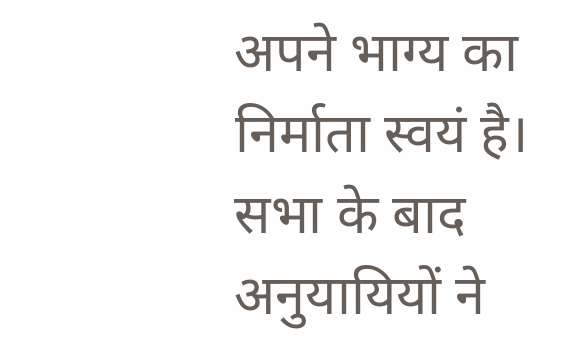अपने भाग्य का निर्माता स्वयं है। सभा के बाद अनुयायियों ने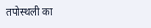तपोस्थली का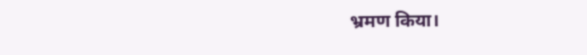भ्रमण किया।